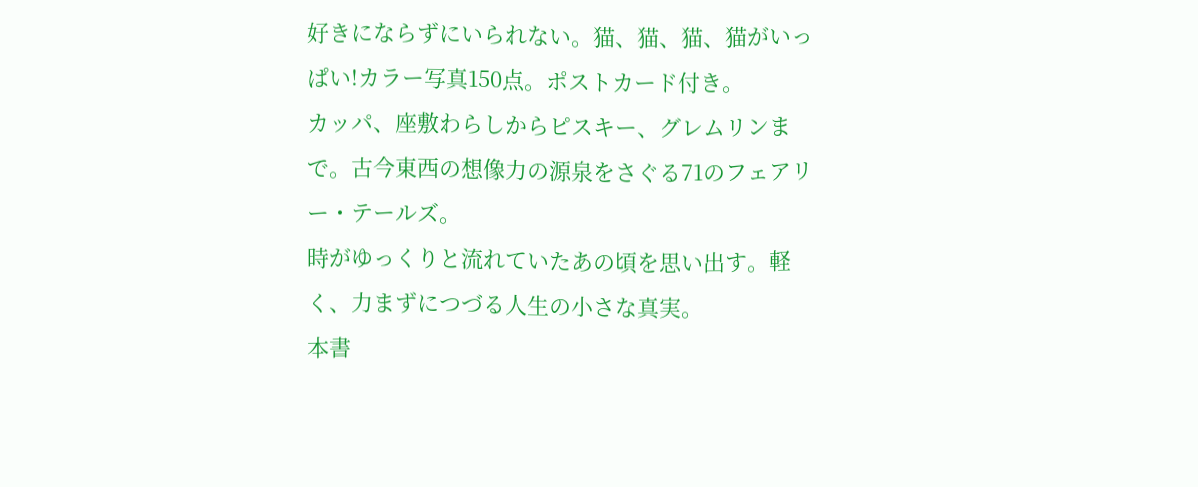好きにならずにいられない。猫、猫、猫、猫がいっぱい!カラー写真150点。ポストカード付き。
カッパ、座敷わらしからピスキー、グレムリンまで。古今東西の想像力の源泉をさぐる71のフェアリー・テールズ。
時がゆっくりと流れていたあの頃を思い出す。軽く、力まずにつづる人生の小さな真実。
本書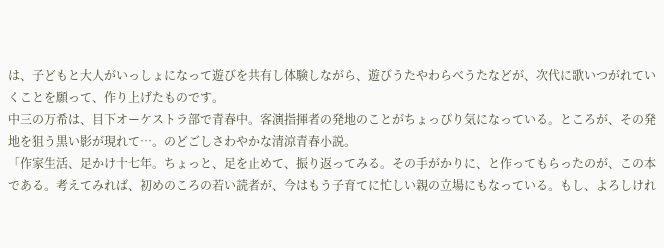は、子どもと大人がいっしょになって遊びを共有し体験しながら、遊びうたやわらべうたなどが、次代に歌いつがれていくことを願って、作り上げたものです。
中三の万希は、目下オーケストラ部で青春中。客演指揮者の発地のことがちょっぴり気になっている。ところが、その発地を狙う黒い影が現れて…。のどごしさわやかな清涼青春小説。
「作家生活、足かけ十七年。ちょっと、足を止めて、振り返ってみる。その手がかりに、と作ってもらったのが、この本である。考えてみれば、初めのころの若い読者が、今はもう子育てに忙しい親の立場にもなっている。もし、よろしけれ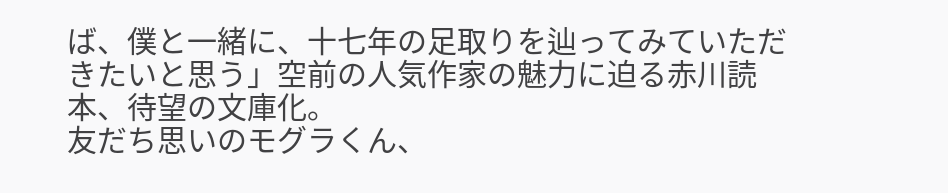ば、僕と一緒に、十七年の足取りを辿ってみていただきたいと思う」空前の人気作家の魅力に迫る赤川読本、待望の文庫化。
友だち思いのモグラくん、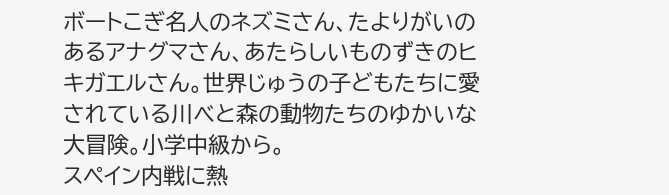ボートこぎ名人のネズミさん、たよりがいのあるアナグマさん、あたらしいものずきのヒキガエルさん。世界じゅうの子どもたちに愛されている川べと森の動物たちのゆかいな大冒険。小学中級から。
スペイン内戦に熱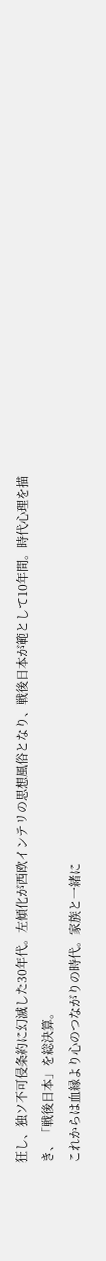狂し、独ソ不可侵条約に幻滅した30年代。左傾化が西欧インテリの思想風俗となり、戦後日本が範として10年間。時代心理を描き、「戦後日本」を総決算。
これからは血縁より心のつながりの時代。家族と一緒に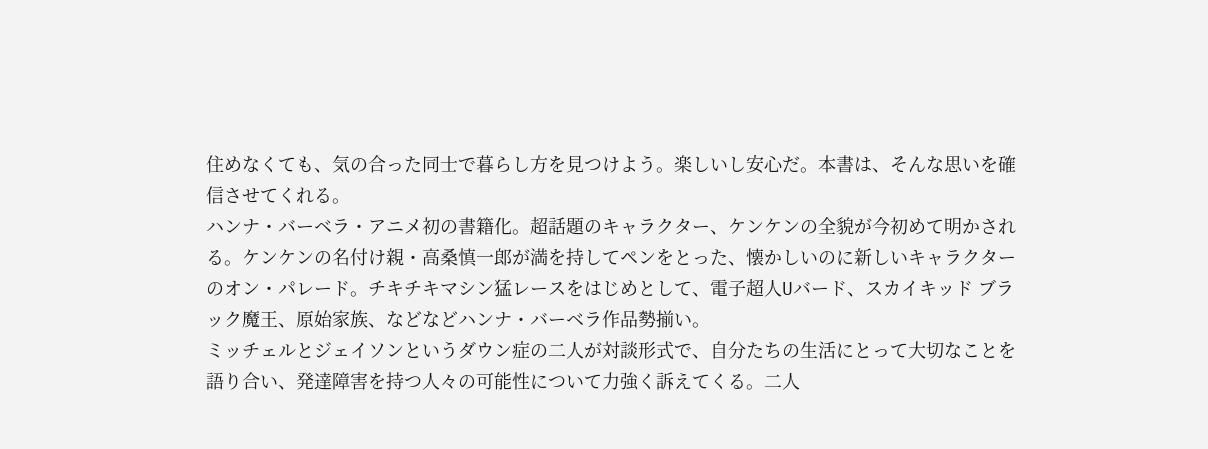住めなくても、気の合った同士で暮らし方を見つけよう。楽しいし安心だ。本書は、そんな思いを確信させてくれる。
ハンナ・バーベラ・アニメ初の書籍化。超話題のキャラクター、ケンケンの全貌が今初めて明かされる。ケンケンの名付け親・高桑慎一郎が満を持してペンをとった、懐かしいのに新しいキャラクターのオン・パレード。チキチキマシン猛レースをはじめとして、電子超人Uバード、スカイキッド ブラック魔王、原始家族、などなどハンナ・バーベラ作品勢揃い。
ミッチェルとジェイソンというダウン症の二人が対談形式で、自分たちの生活にとって大切なことを語り合い、発達障害を持つ人々の可能性について力強く訴えてくる。二人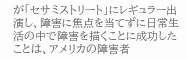が「セサミストリート」にレギュラー出演し、障害に焦点を当てずに日常生活の中で障害を描くことに成功したことは、アメリカの障害者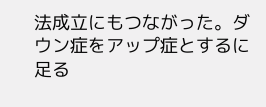法成立にもつながった。ダウン症をアップ症とするに足る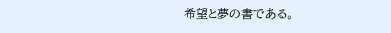希望と夢の書である。